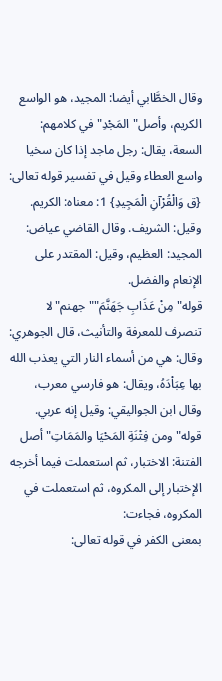وقال الخطَّابي أيضا: المجيد، هو الواسع الكريم، وأصل"المَجْدِ"في كلامهم: السعة، يقال: رجل ماجد إذا كان سخيا واسع العطاء وقيل في تفسير قوله تعالى: {ق وَالْقُرْآنِ الْمَجِيدِ} 1: معناه: الكريم.
وقيل: الشريف. وقال القاضي عياض: المجيد: العظيم، وقيل: المقتدر على الإنعام والفضل.
قوله"مِنْ عَذَابِ جَهَنَّمَ""جهنم"لا تنصرف للمعرفة والتأنيث، قال الجوهري: وقال: هي من أسماء النار التي يعذب الله بها عِبَاْدَهُ، ويقال: هو فارسي معرب، وقال ابن الجواليقي: وقيل إنه عربي.
قوله"ومن فِتْنَةِ المَحْيَا والمَمَاتِ"أصل الفتنة: الاختبار، ثم استعملت فيما أخرجه الإختبار إلى المكروه، ثم استعملت في المكروه، فجاءت:
بمعنى الكفر في قوله تعالى: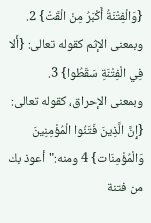{وَالْفِتْنَةُ أَكْبَرُ مِنْ الْقَتْ} 2.
وبمعنى الإثم كقوله تعالى: {أَلا فِي الْفِتْنَةِ سَقَطُوا} 3.
وبمعنى الإحراق، كقوله تعالى: {إِنَّ الَّذِينَ فَتَنُوا الْمُؤْمِنِينَ وَالْمُؤْمِنَات} 4 ومنه:"أعوذ بك من فتنة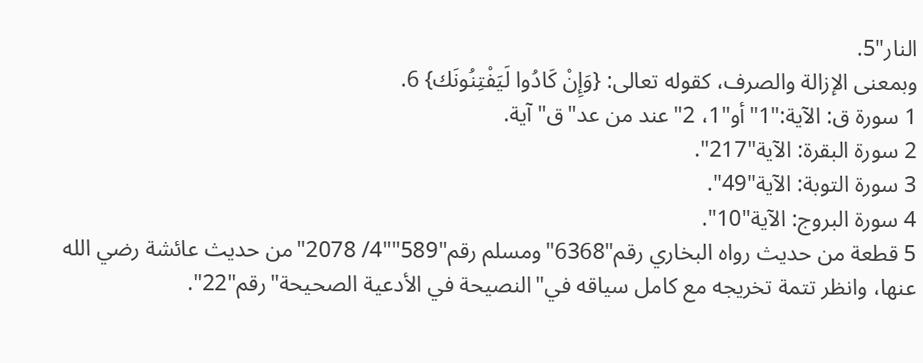النار"5.
وبمعنى الإزالة والصرف، كقوله تعالى: {وَإِنْ كَادُوا لَيَفْتِنُونَك} 6.
1 سورة ق: الآية:"1"أو"1، 2"عند من عد"ق"آية.
2 سورة البقرة: الآية"217".
3 سورة التوبة: الآية"49".
4 سورة البروج: الآية"10".
5 قطعة من حديث رواه البخاري رقم"6368"ومسلم رقم"589""4/ 2078"من حديث عائشة رضي الله عنها، وانظر تتمة تخريجه مع كامل سياقه في"النصيحة في الأدعية الصحيحة"رقم"22".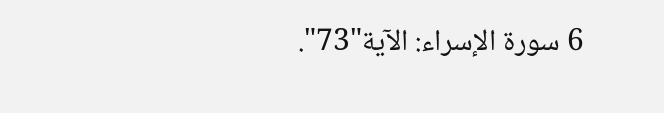6 سورة الإسراء: الآية"73".